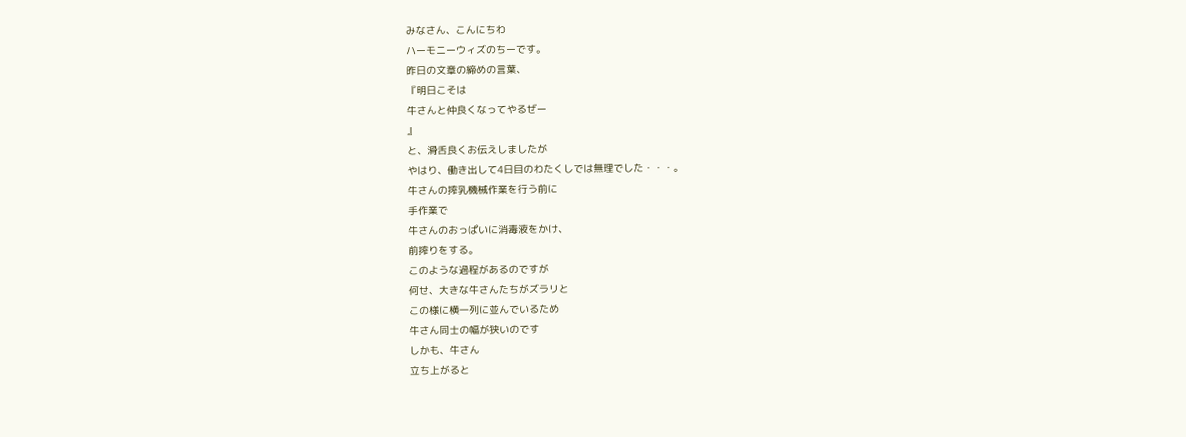みなさん、こんにちわ
ハーモニーウィズのちーです。
昨日の文章の締めの言葉、
『明日こそは
牛さんと仲良くなってやるぜー
』
と、滑舌良くお伝えしましたが
やはり、働き出して4日目のわたくしでは無理でした・・・。
牛さんの搾乳機械作業を行う前に
手作業で
牛さんのおっぱいに消毒液をかけ、
前搾りをする。
このような過程があるのですが
何せ、大きな牛さんたちがズラリと
この様に横一列に並んでいるため
牛さん同士の幅が狭いのです
しかも、牛さん
立ち上がると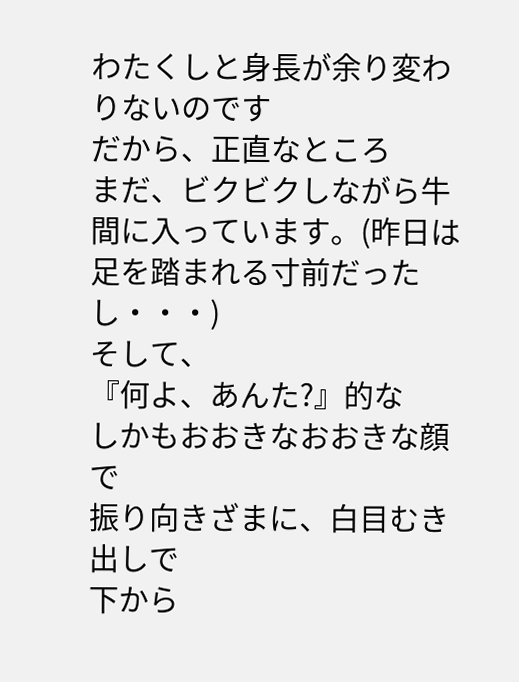わたくしと身長が余り変わりないのです
だから、正直なところ
まだ、ビクビクしながら牛間に入っています。(昨日は足を踏まれる寸前だったし・・・)
そして、
『何よ、あんた?』的な
しかもおおきなおおきな顔で
振り向きざまに、白目むき出しで
下から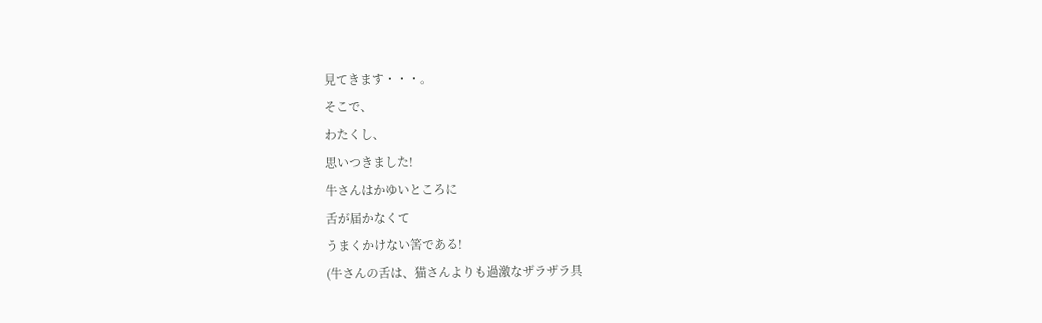見てきます・・・。
そこで、
わたくし、
思いつきました!
牛さんはかゆいところに
舌が届かなくて
うまくかけない筈である!
(牛さんの舌は、猫さんよりも過激なザラザラ具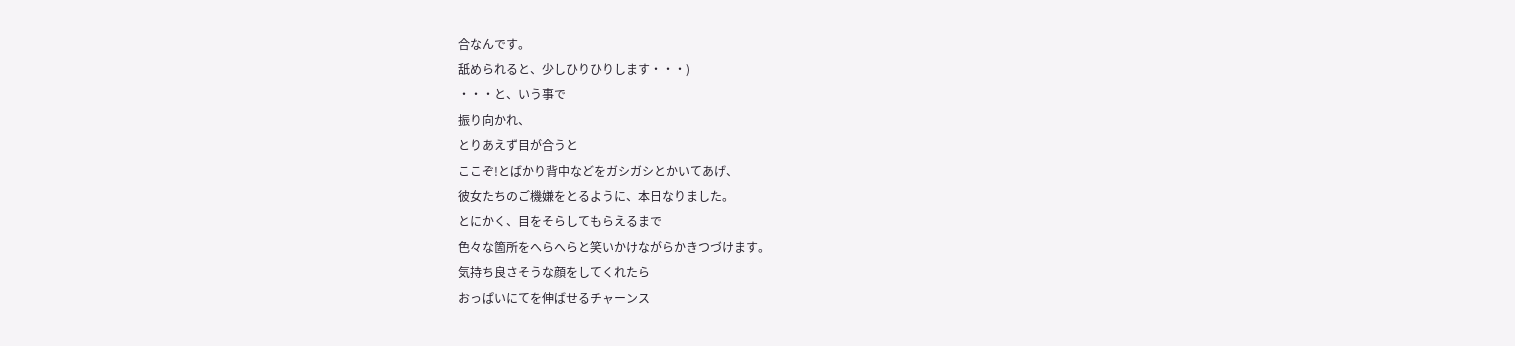合なんです。
舐められると、少しひりひりします・・・)
・・・と、いう事で
振り向かれ、
とりあえず目が合うと
ここぞ!とばかり背中などをガシガシとかいてあげ、
彼女たちのご機嫌をとるように、本日なりました。
とにかく、目をそらしてもらえるまで
色々な箇所をへらへらと笑いかけながらかきつづけます。
気持ち良さそうな顔をしてくれたら
おっぱいにてを伸ばせるチャーンス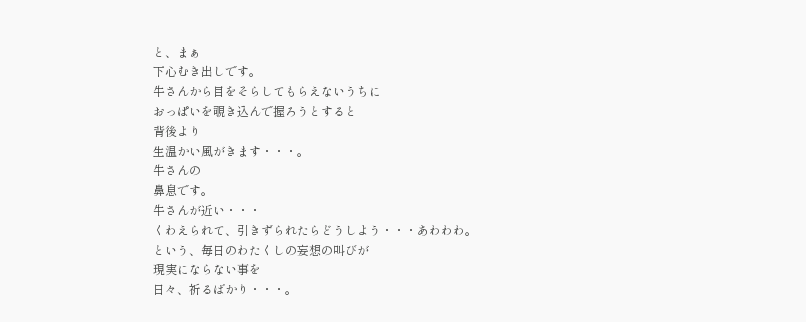と、まぁ
下心むき出しです。
牛さんから目をそらしてもらえないうちに
おっぱいを覗き込んで握ろうとすると
背後より
生温かい風がきます・・・。
牛さんの
鼻息です。
牛さんが近い・・・
くわえられて、引きずられたらどうしよう・・・あわわわ。
という、毎日のわたくしの妄想の叫びが
現実にならない事を
日々、祈るばかり・・・。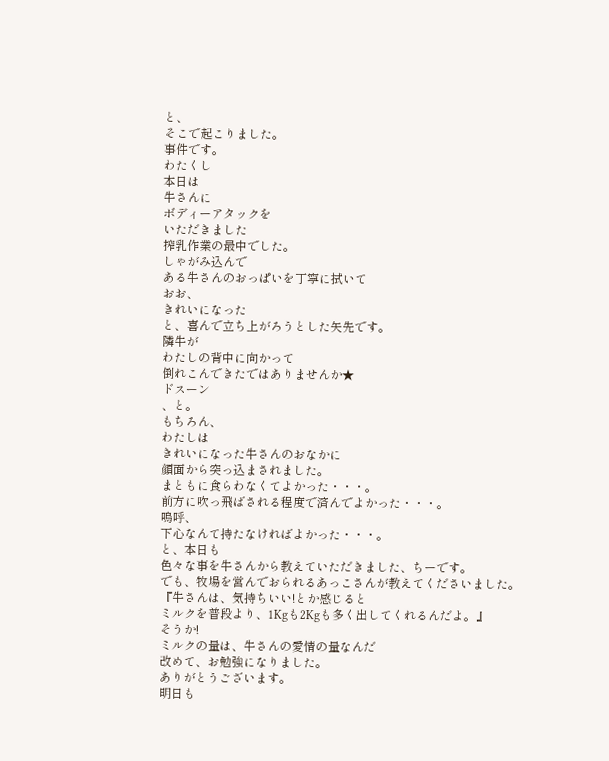と、
そこで起こりました。
事件です。
わたくし
本日は
牛さんに
ボディーアタックを
いただきました
搾乳作業の最中でした。
しゃがみ込んで
ある牛さんのおっぱいを丁寧に拭いて
おお、
きれいになった
と、喜んで立ち上がろうとした矢先です。
隣牛が
わたしの背中に向かって
倒れこんできたではありませんか★
ドスーン
、と。
もちろん、
わたしは
きれいになった牛さんのおなかに
顔面から突っ込まされました。
まともに食らわなくてよかった・・・。
前方に吹っ飛ばされる程度で済んでよかった・・・。
嗚呼、
下心なんて持たなければよかった・・・。
と、本日も
色々な事を牛さんから教えていただきました、ちーです。
でも、牧場を営んでおられるあっこさんが教えてくださいました。
『牛さんは、気持ちいい!とか感じると
ミルクを普段より、1Kgも2Kgも多く出してくれるんだよ。』
そうか!
ミルクの量は、牛さんの愛情の量なんだ
改めて、お勉強になりました。
ありがとうございます。
明日も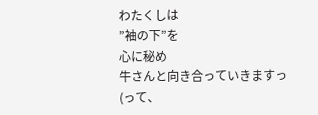わたくしは
”袖の下”を
心に秘め
牛さんと向き合っていきますっ
(って、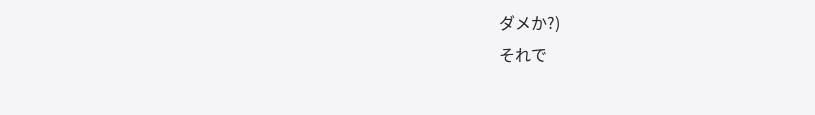ダメか?)
それで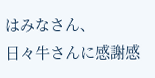はみなさん、
日々牛さんに感謝感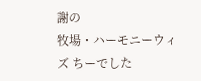謝の
牧場・ハーモニーウィズ ちーでした